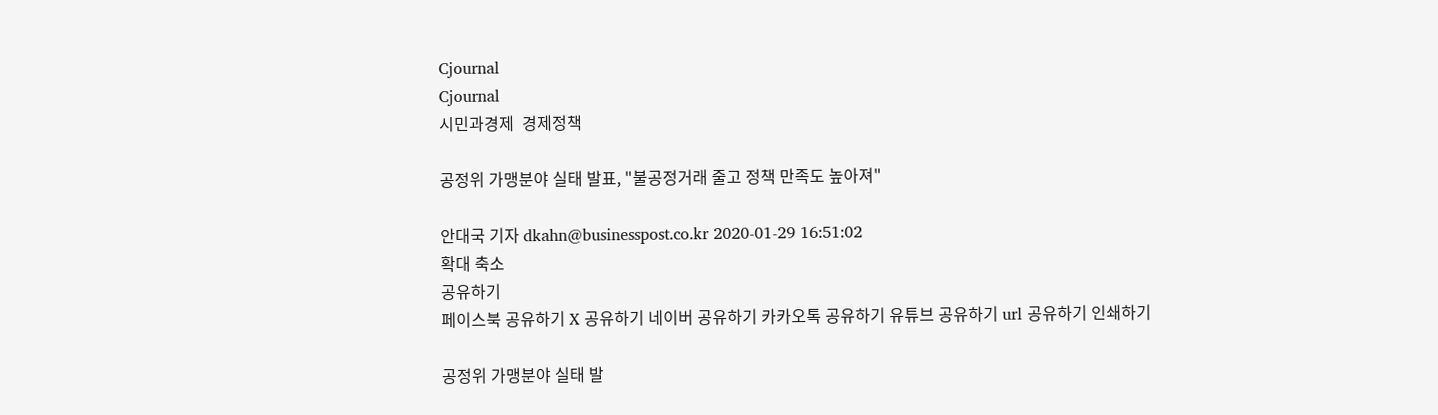Cjournal
Cjournal
시민과경제  경제정책

공정위 가맹분야 실태 발표, "불공정거래 줄고 정책 만족도 높아져"

안대국 기자 dkahn@businesspost.co.kr 2020-01-29 16:51:02
확대 축소
공유하기
페이스북 공유하기 X 공유하기 네이버 공유하기 카카오톡 공유하기 유튜브 공유하기 url 공유하기 인쇄하기

공정위 가맹분야 실태 발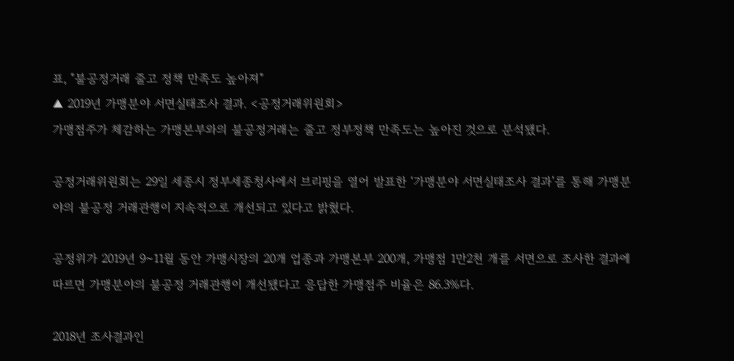표, "불공정거래 줄고 정책 만족도 높아져"
▲ 2019년 가맹분야 서면실태조사 결과. <공정거래위원회>
가맹점주가 체감하는 가맹본부와의 불공정거래는 줄고 정부정책 만족도는 높아진 것으로 분석됐다.

공정거래위원회는 29일 세종시 정부세종청사에서 브리핑을 열어 발표한 ‘가맹분야 서면실태조사 결과’를 통해 가맹분야의 불공정 거래관행이 지속적으로 개선되고 있다고 밝혔다.

공정위가 2019년 9~11월 동안 가맹시장의 20개 업종과 가맹본부 200개, 가맹점 1만2천 개를 서면으로 조사한 결과에 따르면 가맹분야의 불공정 거래관행이 개선됐다고 응답한 가맹점주 비율은 86.3%다.

2018년 조사결과인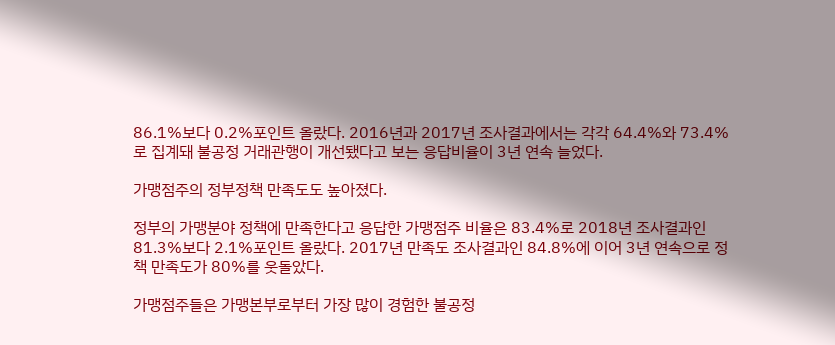86.1%보다 0.2%포인트 올랐다. 2016년과 2017년 조사결과에서는 각각 64.4%와 73.4%로 집계돼 불공정 거래관행이 개선됐다고 보는 응답비율이 3년 연속 늘었다.

가맹점주의 정부정책 만족도도 높아졌다.

정부의 가맹분야 정책에 만족한다고 응답한 가맹점주 비율은 83.4%로 2018년 조사결과인 81.3%보다 2.1%포인트 올랐다. 2017년 만족도 조사결과인 84.8%에 이어 3년 연속으로 정책 만족도가 80%를 웃돌았다.

가맹점주들은 가맹본부로부터 가장 많이 경험한 불공정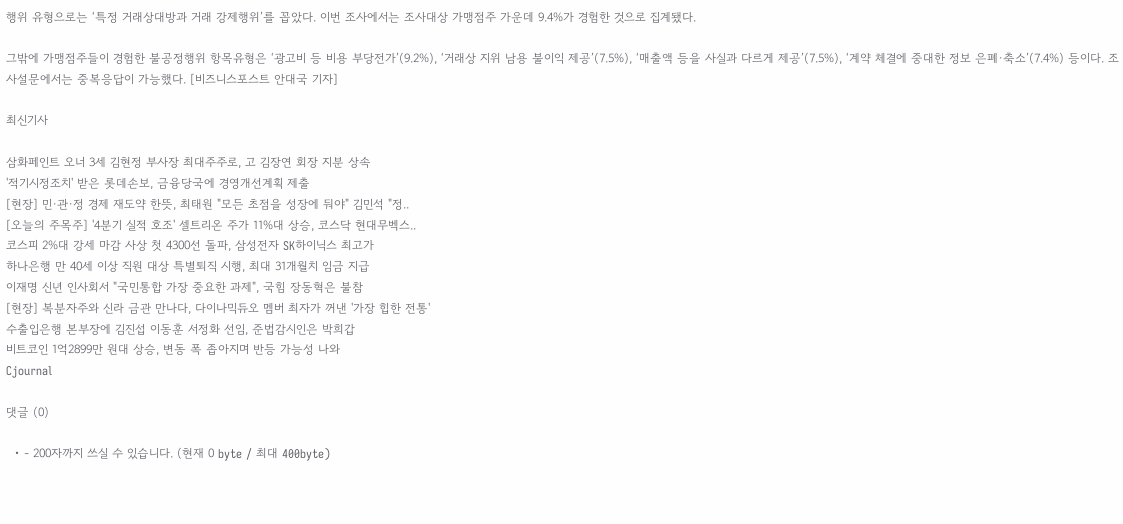행위 유형으로는 ‘특정 거래상대방과 거래 강제행위’를 꼽았다. 이번 조사에서는 조사대상 가맹점주 가운데 9.4%가 경험한 것으로 집계됐다.

그밖에 가맹점주들이 경험한 불공정행위 항목유형은 ‘광고비 등 비용 부당전가’(9.2%), ‘거래상 지위 남용 불이익 제공’(7.5%), ‘매출액 등을 사실과 다르게 제공’(7.5%), ‘계약 체결에 중대한 정보 은폐·축소’(7.4%) 등이다. 조사설문에서는 중복응답이 가능했다. [비즈니스포스트 안대국 기자]

최신기사

삼화페인트 오너 3세 김현정 부사장 최대주주로, 고 김장연 회장 지분 상속
'적기시정조치' 받은 롯데손보, 금융당국에 경영개선계획 제출
[현장] 민·관·정 경제 재도약 한뜻, 최태원 "모든 초점을 성장에 둬야" 김민석 "정..
[오늘의 주목주] '4분기 실적 호조' 셀트리온 주가 11%대 상승, 코스닥 현대무벡스..
코스피 2%대 강세 마감 사상 첫 4300선 돌파, 삼성전자 SK하이닉스 최고가
하나은행 만 40세 이상 직원 대상 특별퇴직 시행, 최대 31개월치 임금 지급
이재명 신년 인사회서 "국민통합 가장 중요한 과제", 국힘 장동혁은 불참
[현장] 복분자주와 신라 금관 만나다, 다이나믹듀오 멤버 최자가 꺼낸 '가장 힙한 전통'
수출입은행 본부장에 김진섭 이동훈 서정화 선임, 준법감시인은 박희갑
비트코인 1억2899만 원대 상승, 변동 폭 좁아지며 반등 가능성 나와
Cjournal

댓글 (0)

  • - 200자까지 쓰실 수 있습니다. (현재 0 byte / 최대 400byte)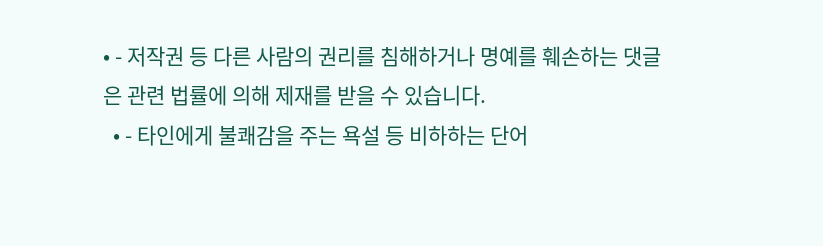• - 저작권 등 다른 사람의 권리를 침해하거나 명예를 훼손하는 댓글은 관련 법률에 의해 제재를 받을 수 있습니다.
  • - 타인에게 불쾌감을 주는 욕설 등 비하하는 단어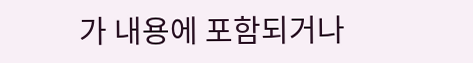가 내용에 포함되거나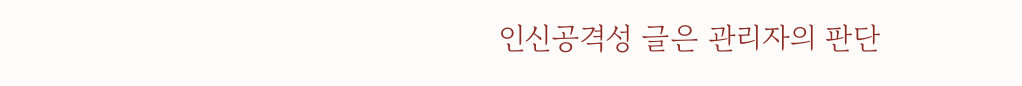인신공격성 글은 관리자의 판단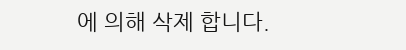에 의해 삭제 합니다.